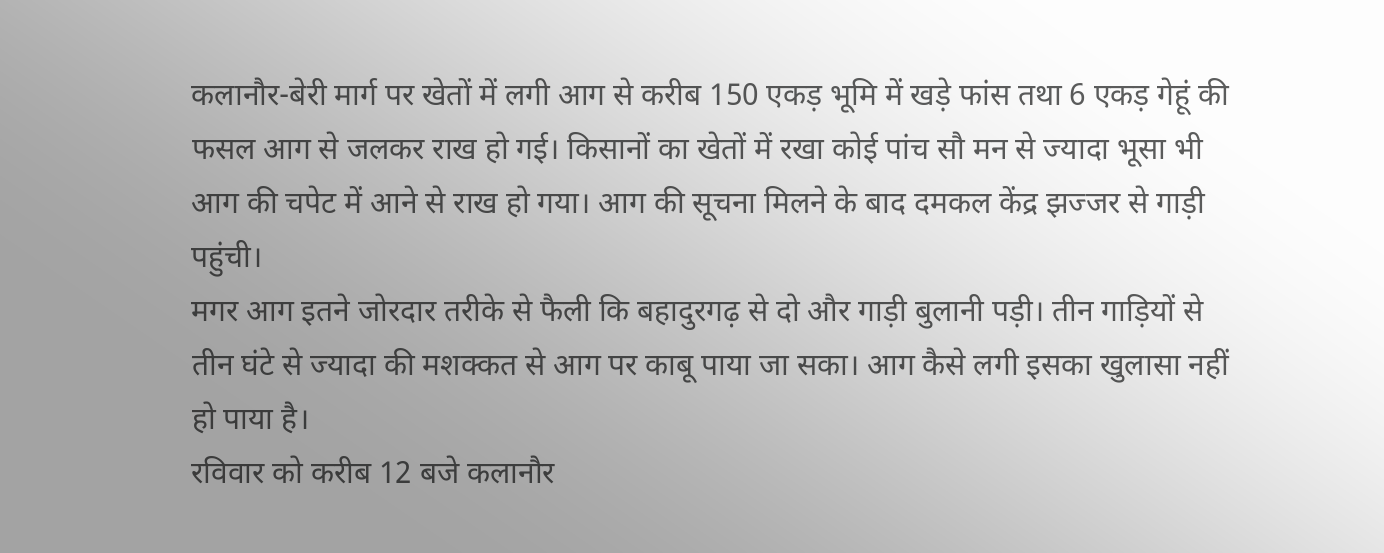कलानौर-बेरी मार्ग पर खेतों में लगी आग से करीब 150 एकड़ भूमि में खड़े फांस तथा 6 एकड़ गेहूं की फसल आग से जलकर राख हो गई। किसानों का खेतों में रखा कोई पांच सौ मन से ज्यादा भूसा भी आग की चपेट में आने से राख हो गया। आग की सूचना मिलने के बाद दमकल केंद्र झज्जर से गाड़ी पहुंची।
मगर आग इतने जोरदार तरीके से फैली कि बहादुरगढ़ से दो और गाड़ी बुलानी पड़ी। तीन गाड़ियों से तीन घंटे से ज्यादा की मशक्कत से आग पर काबू पाया जा सका। आग कैसे लगी इसका खुलासा नहीं हो पाया है।
रविवार को करीब 12 बजे कलानौर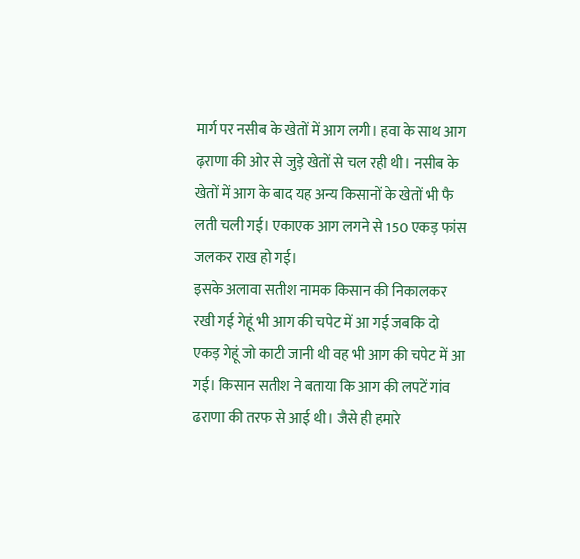मार्ग पर नसीब के खेतों में आग लगी। हवा के साथ आग ढ़राणा की ओर से जुड़े खेतों से चल रही थी। नसीब के खेतों में आग के बाद यह अन्य किसानों के खेतों भी फै लती चली गई। एकाएक आग लगने से 150 एकड़ फांस जलकर राख हो गई।
इसके अलावा सतीश नामक किसान की निकालकर रखी गई गेहूं भी आग की चपेट में आ गई जबकि दो एकड़ गेहूं जो काटी जानी थी वह भी आग की चपेट में आ गई। किसान सतीश ने बताया कि आग की लपटें गांव ढराणा की तरफ से आई थी। जैसे ही हमारे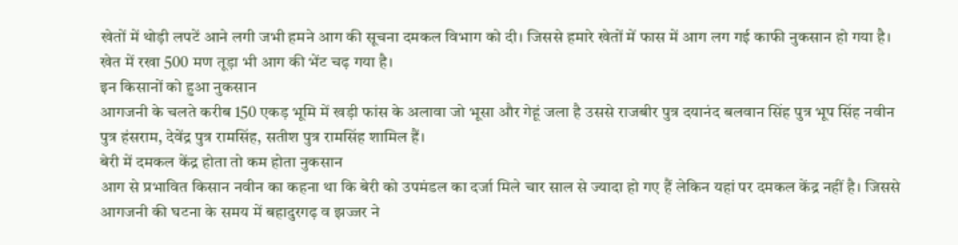खेतों में थोड़ी लपटें आने लगी जभी हमने आग की सूचना दमकल विभाग को दी। जिससे हमारे खेतों में फास में आग लग गई काफी नुकसान हो गया है। खेत में रखा 500 मण तूड़ा भी आग की भेंट चढ़ गया है।
इन किसानों को हुआ नुकसान
आगजनी के चलते करीब 150 एकड़ भूमि में खड़ी फांस के अलावा जो भूसा और गेहूं जला है उससे राजबीर पुत्र दयानंद बलवान सिंह पुत्र भूप सिंह नवीन पुत्र हंसराम, देवेंद्र पुत्र रामसिंह, सतीश पुत्र रामसिंह शामिल हैं।
बेरी में दमकल केंद्र होता तो कम होता नुकसान
आग से प्रभावित किसान नवीन का कहना था कि बेरी को उपमंडल का दर्जा मिले चार साल से ज्यादा हो गए हैं लेकिन यहां पर दमकल केंद्र नहीं है। जिससे आगजनी की घटना के समय में बहादुरगढ़ व झज्जर ने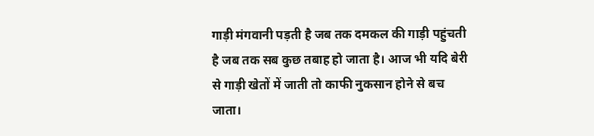गाड़ी मंगवानी पड़ती है जब तक दमकल की गाड़ी पहुंचती है जब तक सब कुछ तबाह हो जाता है। आज भी यदि बेरी से गाड़ी खेतों में जाती तो काफी नुकसान होने से बच जाता।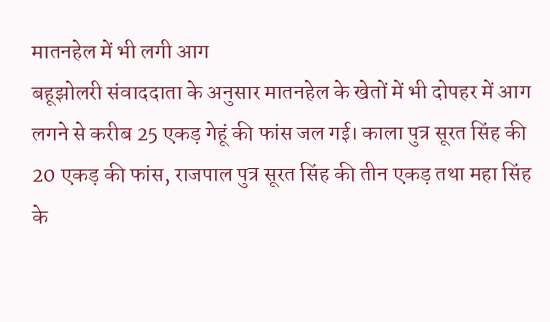मातनहेल में भी लगी आग
बहूझोलरी संवाददाता के अनुसार मातनहेल के खेतों में भी दोपहर में आग लगने से करीब 25 एकड़ गेहूं की फांस जल गई। काला पुत्र सूरत सिंह की 20 एकड़ की फांस, राजपाल पुत्र सूरत सिंह की तीन एकड़ तथा महा सिंह के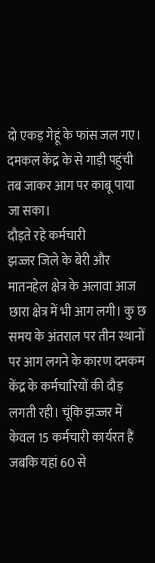दो एकड़ गेहूं के फांस जल गए। दमकल केंद्र के से गाड़ी पहुंची तब जाकर आग पर काबू पाया जा सका।
दौड़ते रहे कर्मचारी
झज्जर जिले के बेरी और मातनहेल क्षेत्र के अलावा आज छारा क्षेत्र में भी आग लगी। कु छ समय के अंतराल पर तीन स्थानों पर आग लगने के कारण दमकम केंद्र के कर्मचारियों की दौड़ लगती रही। चूंकि झज्जर में केवल 15 कर्मचारी कार्यरत हैं जबकि यहां 60 से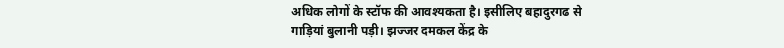अधिक लोगों के स्टॉफ की आवश्यकता है। इसीलिए बहादुरगढ से गाड़ियां बुलानी पड़ी। झज्जर दमकल केंद्र के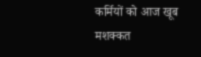कर्मियों को आज खूब मशक्कत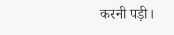करनी पड़ी।